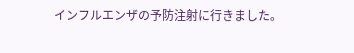インフルエンザの予防注射に行きました。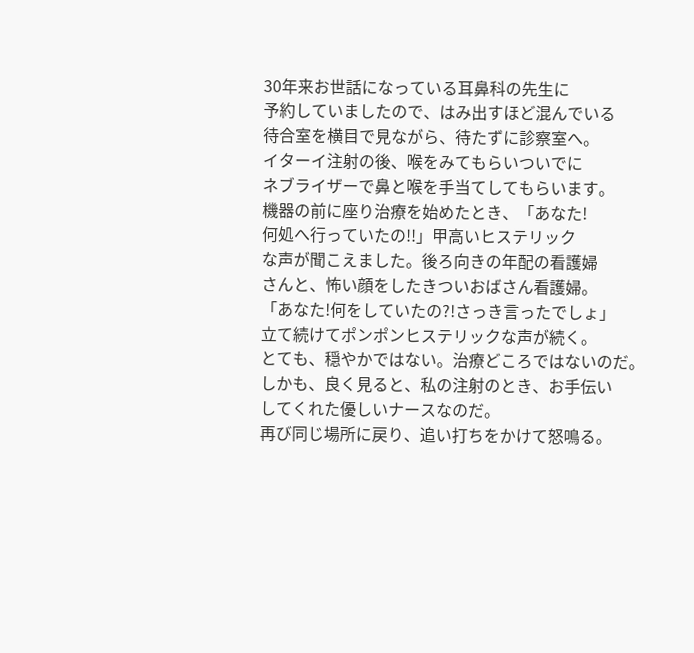30年来お世話になっている耳鼻科の先生に
予約していましたので、はみ出すほど混んでいる
待合室を横目で見ながら、待たずに診察室へ。
イターイ注射の後、喉をみてもらいついでに
ネブライザーで鼻と喉を手当てしてもらいます。
機器の前に座り治療を始めたとき、「あなた!
何処へ行っていたの!!」甲高いヒステリック
な声が聞こえました。後ろ向きの年配の看護婦
さんと、怖い顔をしたきついおばさん看護婦。
「あなた!何をしていたの?!さっき言ったでしょ」
立て続けてポンポンヒステリックな声が続く。
とても、穏やかではない。治療どころではないのだ。
しかも、良く見ると、私の注射のとき、お手伝い
してくれた優しいナースなのだ。
再び同じ場所に戻り、追い打ちをかけて怒鳴る。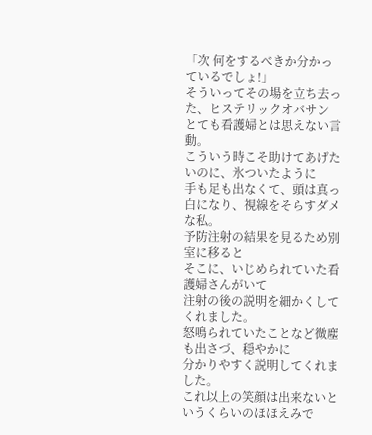「次 何をするべきか分かっているでしょ!」
そういってその場を立ち去った、ヒステリックオバサン
とても看護婦とは思えない言動。
こういう時こそ助けてあげたいのに、氷ついたように
手も足も出なくて、頭は真っ白になり、視線をそらすダメな私。
予防注射の結果を見るため別室に移ると
そこに、いじめられていた看護婦さんがいて
注射の後の説明を細かくしてくれました。
怒鳴られていたことなど微塵も出さづ、穏やかに
分かりやすく説明してくれました。
これ以上の笑顔は出来ないというくらいのほほえみで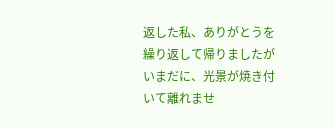返した私、ありがとうを繰り返して帰りましたが
いまだに、光景が焼き付いて離れませ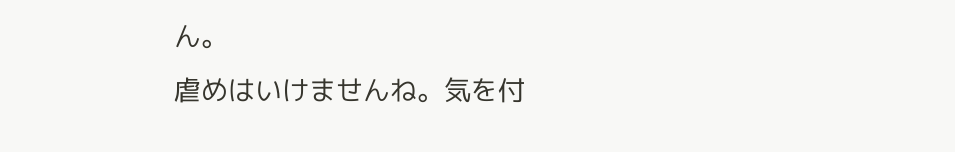ん。
虐めはいけませんね。気を付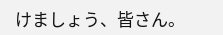けましょう、皆さん。